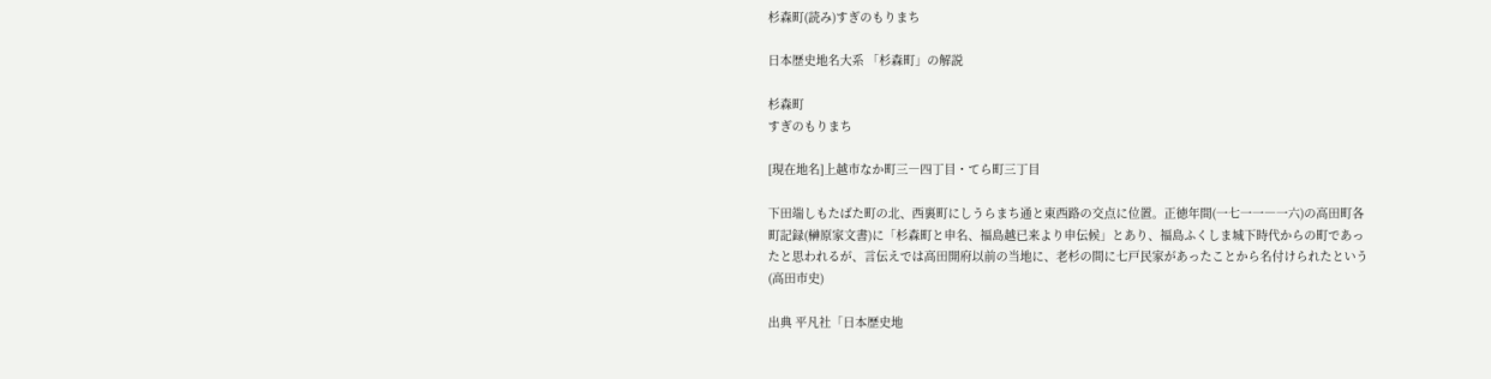杉森町(読み)すぎのもりまち

日本歴史地名大系 「杉森町」の解説

杉森町
すぎのもりまち

[現在地名]上越市なか町三―四丁目・てら町三丁目

下田端しもたばた町の北、西裏町にしうらまち通と東西路の交点に位置。正徳年間(一七一一―一六)の高田町各町記録(榊原家文書)に「杉森町と申名、福島越已来より申伝候」とあり、福島ふくしま城下時代からの町であったと思われるが、言伝えでは高田開府以前の当地に、老杉の間に七戸民家があったことから名付けられたという(高田市史)

出典 平凡社「日本歴史地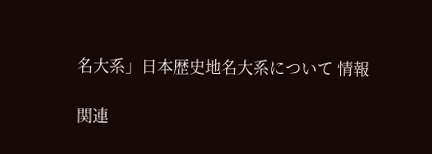名大系」日本歴史地名大系について 情報

関連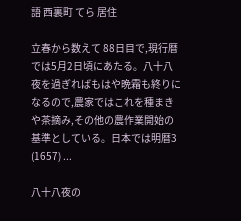語 西裏町 てら 居住

立春から数えて 88日目で,現行暦では5月2日頃にあたる。八十八夜を過ぎればもはや晩霜も終りになるので,農家ではこれを種まきや茶摘み,その他の農作業開始の基準としている。日本では明暦3 (1657) ...

八十八夜の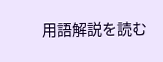用語解説を読む